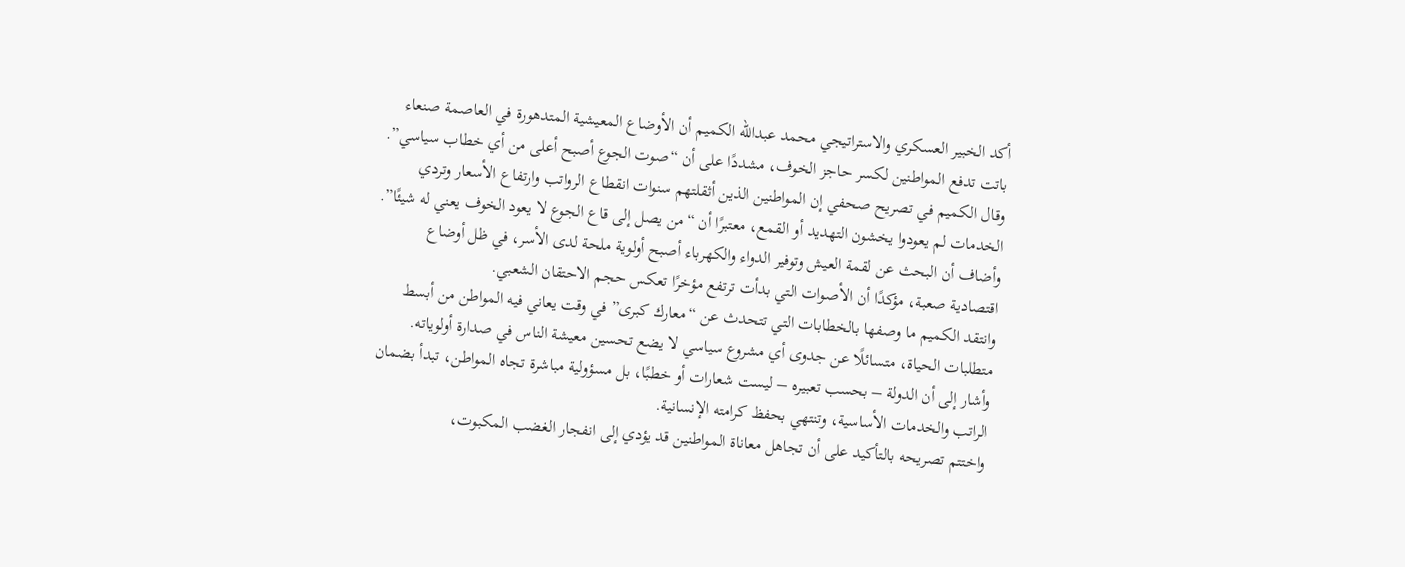أكد الخبير العسكري والاستراتيجي محمد عبدالله الكميم أن الأوضاع المعيشية المتدهورة في العاصمة صنعاء باتت تدفع المواطنين لكسر حاجز الخوف، مشددًا على أن “صوت الجوع أصبح أعلى من أي خطاب سياسي”.
وقال الكميم في تصريح صحفي إن المواطنين الذين أثقلتهم سنوات انقطاع الرواتب وارتفاع الأسعار وتردي الخدمات لم يعودوا يخشون التهديد أو القمع، معتبرًا أن “من يصل إلى قاع الجوع لا يعود الخوف يعني له شيئًا”.
وأضاف أن البحث عن لقمة العيش وتوفير الدواء والكهرباء أصبح أولوية ملحة لدى الأسر، في ظل أوضاع اقتصادية صعبة، مؤكدًا أن الأصوات التي بدأت ترتفع مؤخرًا تعكس حجم الاحتقان الشعبي.
وانتقد الكميم ما وصفها بالخطابات التي تتحدث عن “معارك كبرى” في وقت يعاني فيه المواطن من أبسط متطلبات الحياة، متسائلًا عن جدوى أي مشروع سياسي لا يضع تحسين معيشة الناس في صدارة أولوياته.
وأشار إلى أن الدولة – بحسب تعبيره – ليست شعارات أو خطبًا، بل مسؤولية مباشرة تجاه المواطن، تبدأ بضمان الراتب والخدمات الأساسية، وتنتهي بحفظ كرامته الإنسانية.
واختتم تصريحه بالتأكيد على أن تجاهل معاناة المواطنين قد يؤدي إلى انفجار الغضب المكبوت،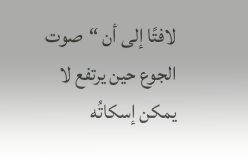لافتًا إلى أن “صوت الجوع حين يرتفع لا يمكن إسكاتُه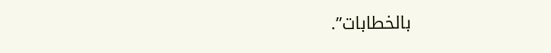بالخطابات”.